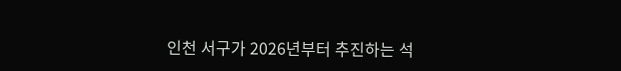인천 서구가 2026년부터 추진하는 석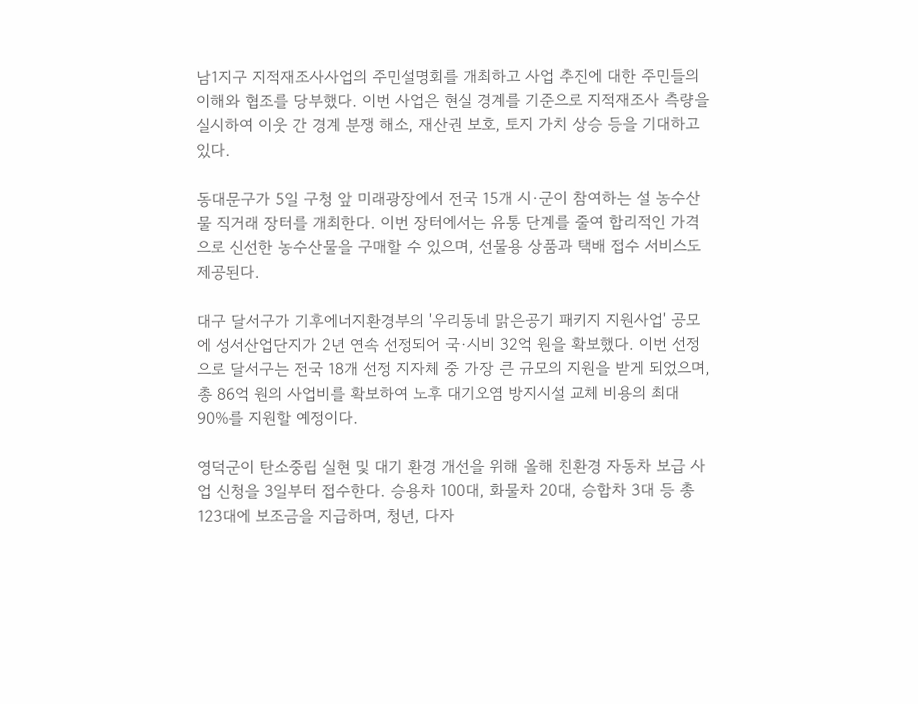남1지구 지적재조사사업의 주민설명회를 개최하고 사업 추진에 대한 주민들의 이해와 협조를 당부했다. 이번 사업은 현실 경계를 기준으로 지적재조사 측량을 실시하여 이웃 간 경계 분쟁 해소, 재산권 보호, 토지 가치 상승 등을 기대하고 있다.

동대문구가 5일 구청 앞 미래광장에서 전국 15개 시·군이 참여하는 설 농수산물 직거래 장터를 개최한다. 이번 장터에서는 유통 단계를 줄여 합리적인 가격으로 신선한 농수산물을 구매할 수 있으며, 선물용 상품과 택배 접수 서비스도 제공된다.

대구 달서구가 기후에너지환경부의 '우리동네 맑은공기 패키지 지원사업' 공모에 성서산업단지가 2년 연속 선정되어 국·시비 32억 원을 확보했다. 이번 선정으로 달서구는 전국 18개 선정 지자체 중 가장 큰 규모의 지원을 받게 되었으며, 총 86억 원의 사업비를 확보하여 노후 대기오염 방지시설 교체 비용의 최대 90%를 지원할 예정이다.

영덕군이 탄소중립 실현 및 대기 환경 개선을 위해 올해 친환경 자동차 보급 사업 신청을 3일부터 접수한다. 승용차 100대, 화물차 20대, 승합차 3대 등 총 123대에 보조금을 지급하며, 청년, 다자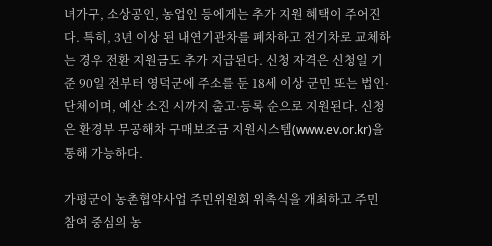녀가구, 소상공인, 농업인 등에게는 추가 지원 혜택이 주어진다. 특히, 3년 이상 된 내연기관차를 폐차하고 전기차로 교체하는 경우 전환 지원금도 추가 지급된다. 신청 자격은 신청일 기준 90일 전부터 영덕군에 주소를 둔 18세 이상 군민 또는 법인·단체이며, 예산 소진 시까지 출고·등록 순으로 지원된다. 신청은 환경부 무공해차 구매보조금 지원시스템(www.ev.or.kr)을 통해 가능하다.

가평군이 농촌협약사업 주민위원회 위촉식을 개최하고 주민 참여 중심의 농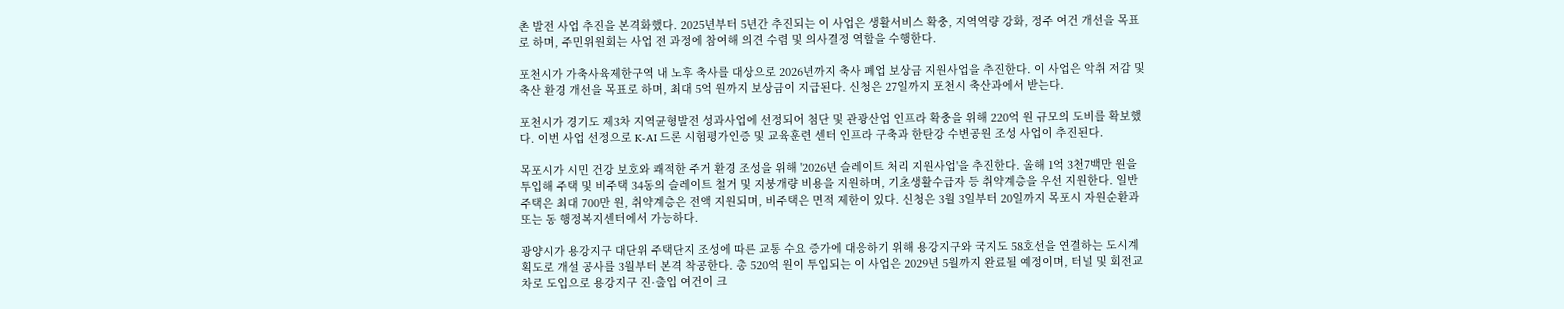촌 발전 사업 추진을 본격화했다. 2025년부터 5년간 추진되는 이 사업은 생활서비스 확충, 지역역량 강화, 정주 여건 개선을 목표로 하며, 주민위원회는 사업 전 과정에 참여해 의견 수렴 및 의사결정 역할을 수행한다.

포천시가 가축사육제한구역 내 노후 축사를 대상으로 2026년까지 축사 폐업 보상금 지원사업을 추진한다. 이 사업은 악취 저감 및 축산 환경 개선을 목표로 하며, 최대 5억 원까지 보상금이 지급된다. 신청은 27일까지 포천시 축산과에서 받는다.

포천시가 경기도 제3차 지역균형발전 성과사업에 선정되어 첨단 및 관광산업 인프라 확충을 위해 220억 원 규모의 도비를 확보했다. 이번 사업 선정으로 K-AI 드론 시험평가인증 및 교육훈련 센터 인프라 구축과 한탄강 수변공원 조성 사업이 추진된다.

목포시가 시민 건강 보호와 쾌적한 주거 환경 조성을 위해 '2026년 슬레이트 처리 지원사업'을 추진한다. 올해 1억 3천7백만 원을 투입해 주택 및 비주택 34동의 슬레이트 철거 및 지붕개량 비용을 지원하며, 기초생활수급자 등 취약계층을 우선 지원한다. 일반 주택은 최대 700만 원, 취약계층은 전액 지원되며, 비주택은 면적 제한이 있다. 신청은 3월 3일부터 20일까지 목포시 자원순환과 또는 동 행정복지센터에서 가능하다.

광양시가 용강지구 대단위 주택단지 조성에 따른 교통 수요 증가에 대응하기 위해 용강지구와 국지도 58호선을 연결하는 도시계획도로 개설 공사를 3월부터 본격 착공한다. 총 520억 원이 투입되는 이 사업은 2029년 5월까지 완료될 예정이며, 터널 및 회전교차로 도입으로 용강지구 진·출입 여건이 크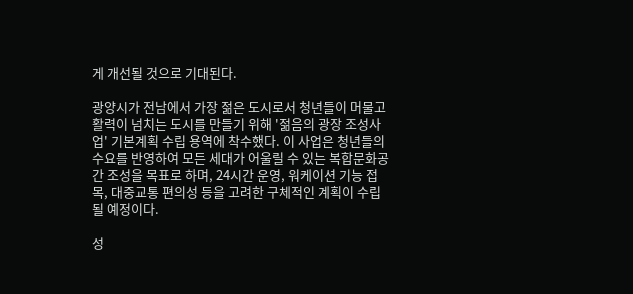게 개선될 것으로 기대된다.

광양시가 전남에서 가장 젊은 도시로서 청년들이 머물고 활력이 넘치는 도시를 만들기 위해 '젊음의 광장 조성사업' 기본계획 수립 용역에 착수했다. 이 사업은 청년들의 수요를 반영하여 모든 세대가 어울릴 수 있는 복합문화공간 조성을 목표로 하며, 24시간 운영, 워케이션 기능 접목, 대중교통 편의성 등을 고려한 구체적인 계획이 수립될 예정이다.

성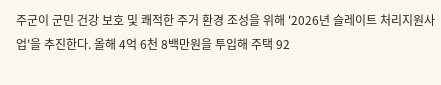주군이 군민 건강 보호 및 쾌적한 주거 환경 조성을 위해 '2026년 슬레이트 처리지원사업'을 추진한다. 올해 4억 6천 8백만원을 투입해 주택 92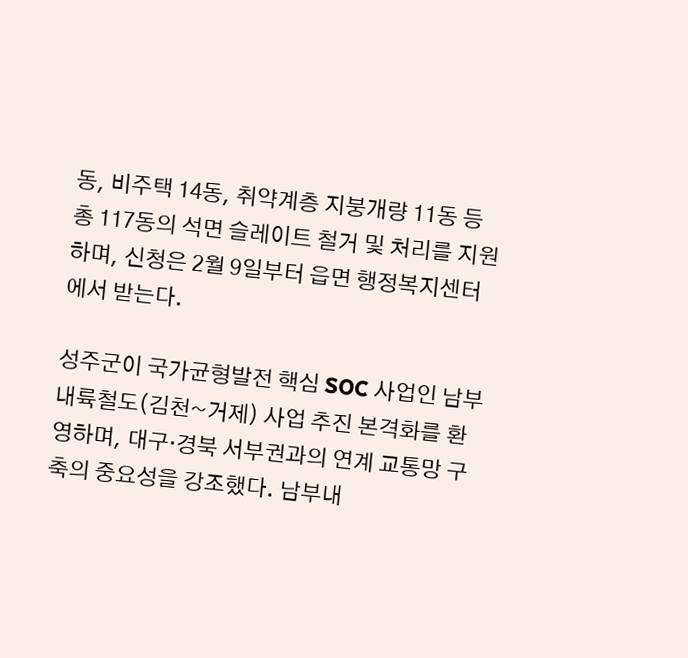동, 비주택 14동, 취약계층 지붕개량 11동 등 총 117동의 석면 슬레이트 철거 및 처리를 지원하며, 신청은 2월 9일부터 읍면 행정복지센터에서 받는다.

성주군이 국가균형발전 핵심 SOC 사업인 남부내륙철도(김천~거제) 사업 추진 본격화를 환영하며, 대구·경북 서부권과의 연계 교통망 구축의 중요성을 강조했다. 남부내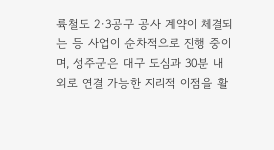륙철도 2·3공구 공사 계약이 체결되는 등 사업이 순차적으로 진행 중이며, 성주군은 대구 도심과 30분 내외로 연결 가능한 지리적 이점을 활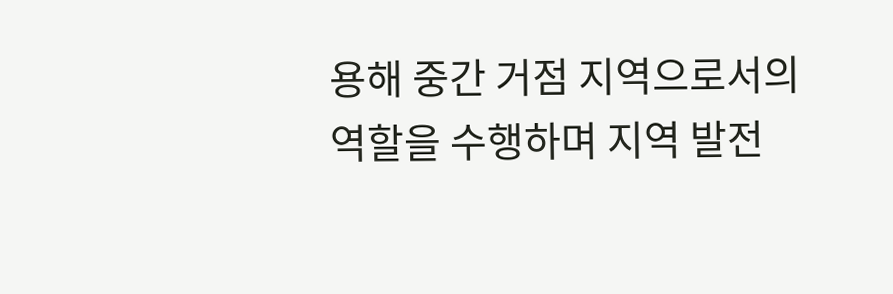용해 중간 거점 지역으로서의 역할을 수행하며 지역 발전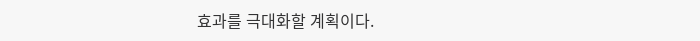효과를 극대화할 계획이다.